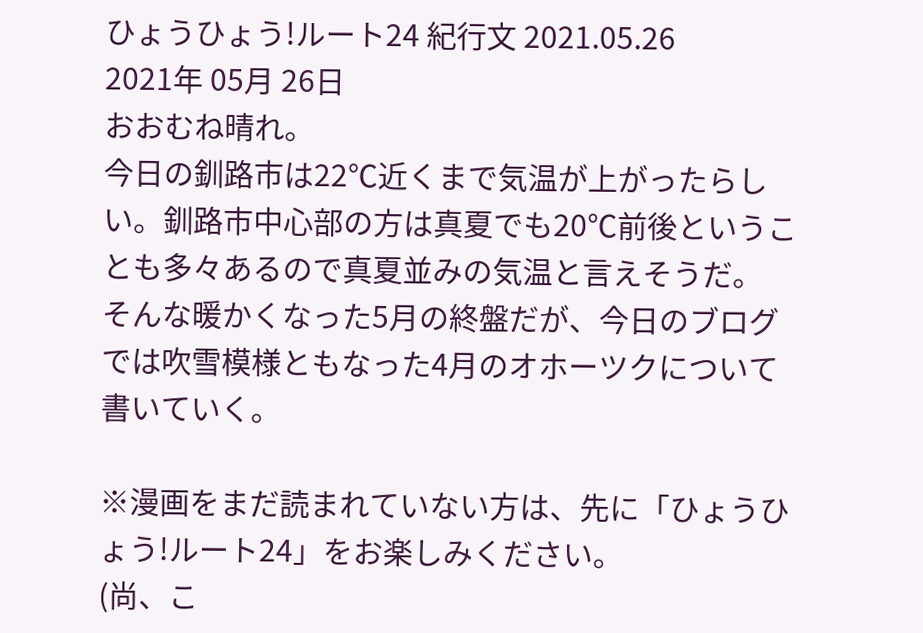ひょうひょう!ルート24 紀行文 2021.05.26
2021年 05月 26日
おおむね晴れ。
今日の釧路市は22℃近くまで気温が上がったらしい。釧路市中心部の方は真夏でも20℃前後ということも多々あるので真夏並みの気温と言えそうだ。
そんな暖かくなった5月の終盤だが、今日のブログでは吹雪模様ともなった4月のオホーツクについて書いていく。

※漫画をまだ読まれていない方は、先に「ひょうひょう!ルート24」をお楽しみください。
(尚、こ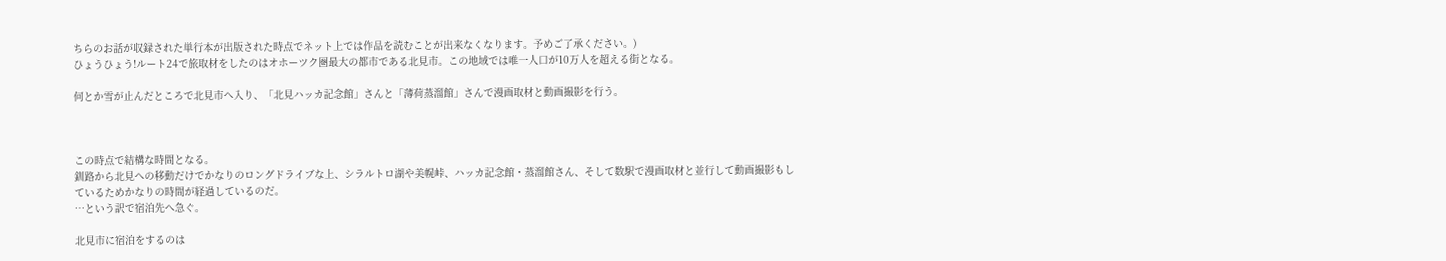ちらのお話が収録された単行本が出版された時点でネット上では作品を読むことが出来なくなります。予めご了承ください。)
ひょうひょう!ルート24で旅取材をしたのはオホーツク圏最大の都市である北見市。この地域では唯一人口が10万人を超える街となる。

何とか雪が止んだところで北見市へ入り、「北見ハッカ記念館」さんと「薄荷蒸溜館」さんで漫画取材と動画撮影を行う。



この時点で結構な時間となる。
釧路から北見への移動だけでかなりのロングドライブな上、シラルトロ湖や美幌峠、ハッカ記念館・蒸溜館さん、そして数駅で漫画取材と並行して動画撮影もしているためかなりの時間が経過しているのだ。
…という訳で宿泊先へ急ぐ。

北見市に宿泊をするのは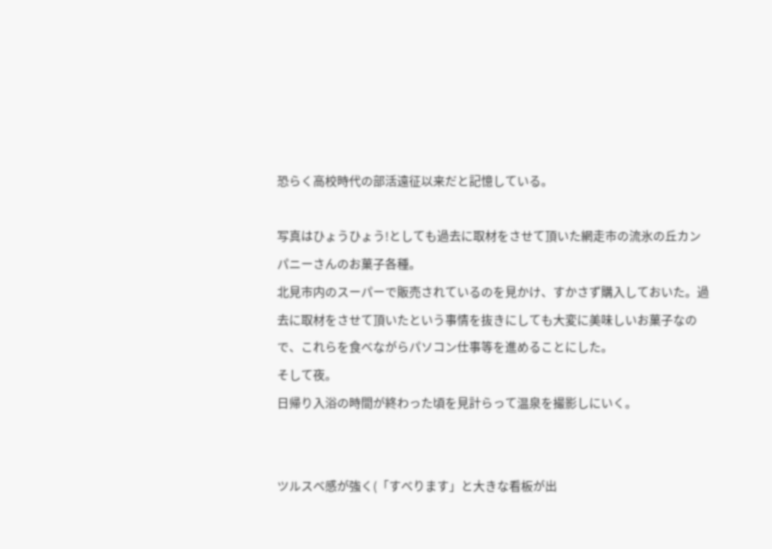恐らく高校時代の部活遠征以来だと記憶している。

写真はひょうひょう!としても過去に取材をさせて頂いた網走市の流氷の丘カンパニーさんのお菓子各種。
北見市内のスーパーで販売されているのを見かけ、すかさず購入しておいた。過去に取材をさせて頂いたという事情を抜きにしても大変に美味しいお菓子なので、これらを食べながらパソコン仕事等を進めることにした。
そして夜。
日帰り入浴の時間が終わった頃を見計らって温泉を撮影しにいく。


ツルスベ感が強く(「すべります」と大きな看板が出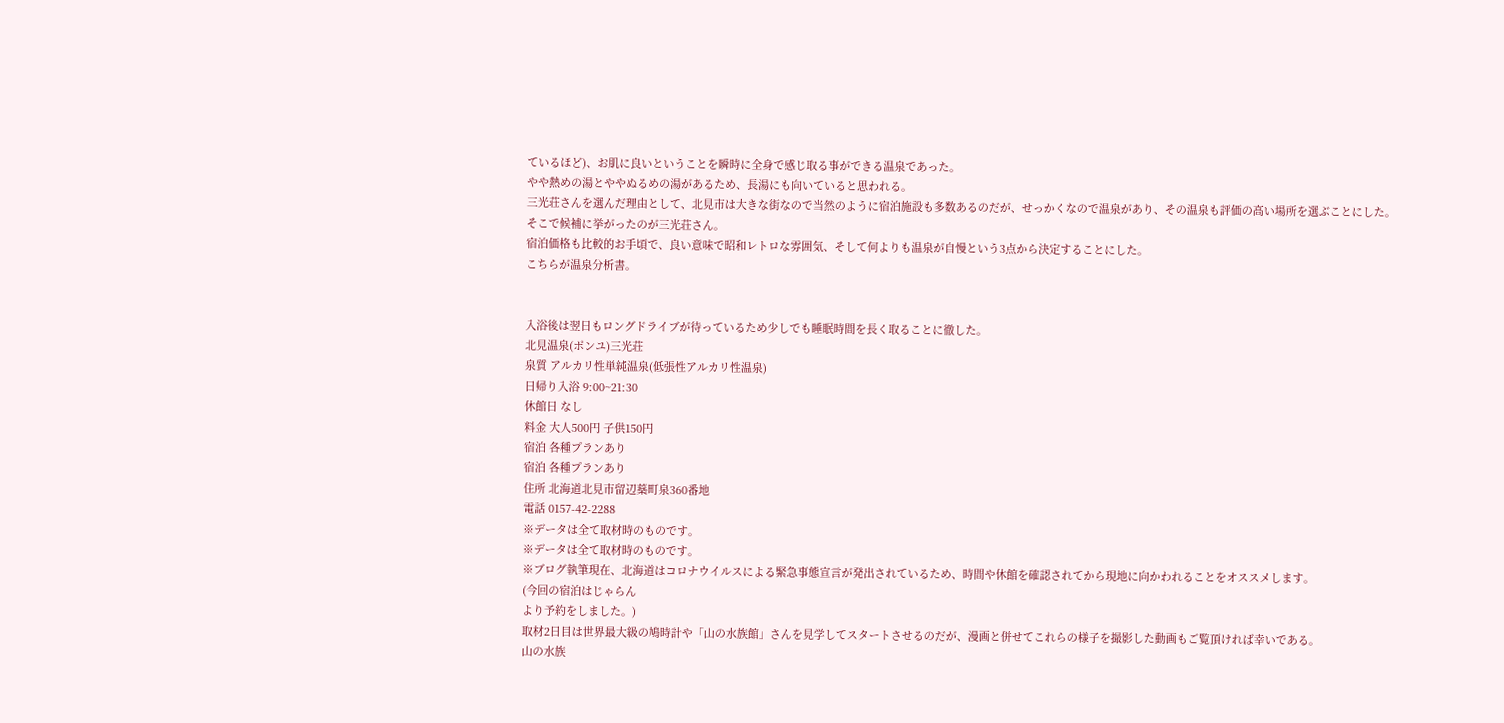ているほど)、お肌に良いということを瞬時に全身で感じ取る事ができる温泉であった。
やや熱めの湯とややぬるめの湯があるため、長湯にも向いていると思われる。
三光荘さんを選んだ理由として、北見市は大きな街なので当然のように宿泊施設も多数あるのだが、せっかくなので温泉があり、その温泉も評価の高い場所を選ぶことにした。
そこで候補に挙がったのが三光荘さん。
宿泊価格も比較的お手頃で、良い意味で昭和レトロな雰囲気、そして何よりも温泉が自慢という3点から決定することにした。
こちらが温泉分析書。


入浴後は翌日もロングドライブが待っているため少しでも睡眠時間を長く取ることに徹した。
北見温泉(ポンユ)三光荘
泉質 アルカリ性単純温泉(低張性アルカリ性温泉)
日帰り入浴 9:00~21:30
休館日 なし
料金 大人500円 子供150円
宿泊 各種プランあり
宿泊 各種プランあり
住所 北海道北見市留辺蘂町泉360番地
電話 0157-42-2288
※データは全て取材時のものです。
※データは全て取材時のものです。
※ブログ執筆現在、北海道はコロナウイルスによる緊急事態宣言が発出されているため、時間や休館を確認されてから現地に向かわれることをオススメします。
(今回の宿泊はじゃらん
より予約をしました。)
取材2日目は世界最大級の鳩時計や「山の水族館」さんを見学してスタートさせるのだが、漫画と併せてこれらの様子を撮影した動画もご覧頂ければ幸いである。
山の水族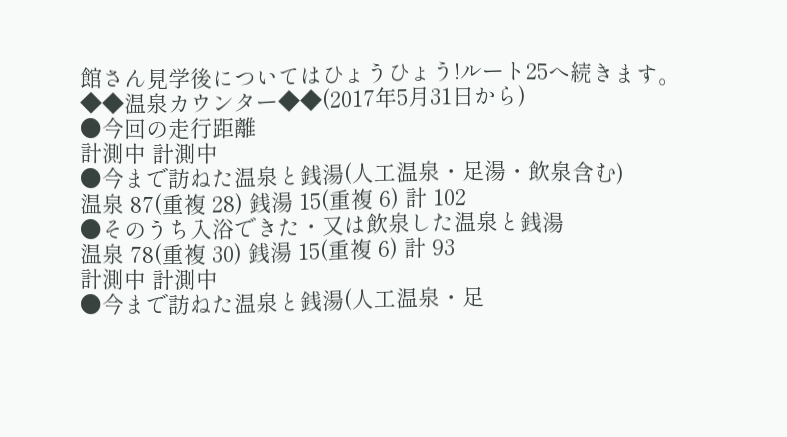館さん見学後についてはひょうひょう!ルート25へ続きます。
◆◆温泉カウンター◆◆(2017年5月31日から)
●今回の走行距離
計測中 計測中
●今まで訪ねた温泉と銭湯(人工温泉・足湯・飲泉含む)
温泉 87(重複 28) 銭湯 15(重複 6) 計 102
●そのうち入浴できた・又は飲泉した温泉と銭湯
温泉 78(重複 30) 銭湯 15(重複 6) 計 93
計測中 計測中
●今まで訪ねた温泉と銭湯(人工温泉・足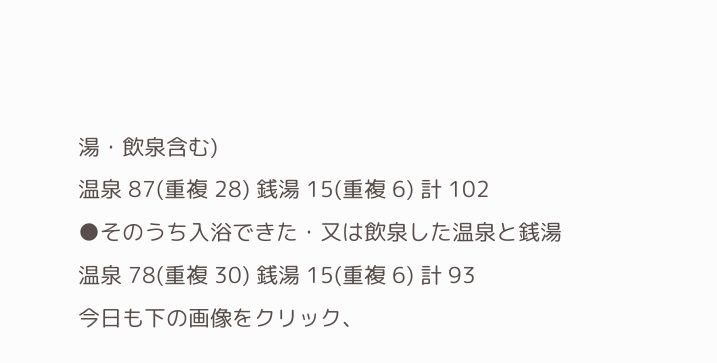湯・飲泉含む)
温泉 87(重複 28) 銭湯 15(重複 6) 計 102
●そのうち入浴できた・又は飲泉した温泉と銭湯
温泉 78(重複 30) 銭湯 15(重複 6) 計 93
今日も下の画像をクリック、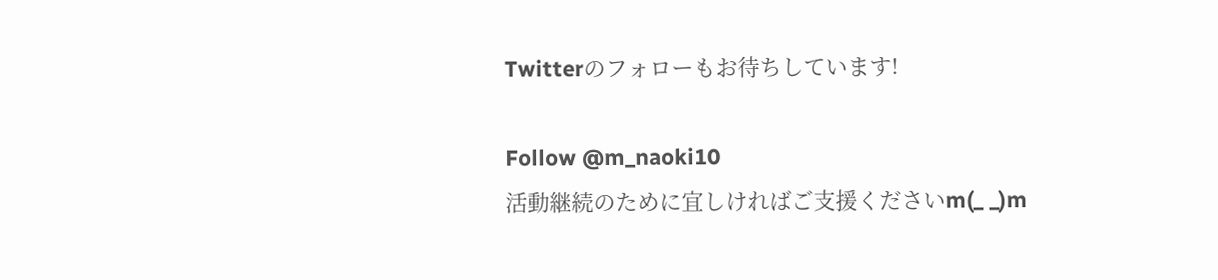Twitterのフォローもお待ちしています!

Follow @m_naoki10
活動継続のために宜しければご支援くださいm(_ _)m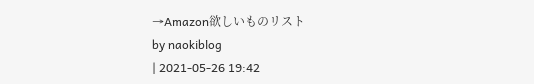→Amazon欲しいものリスト
by naokiblog
| 2021-05-26 19:42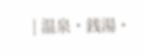| 温泉・銭湯・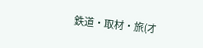鉄道・取材・旅(オ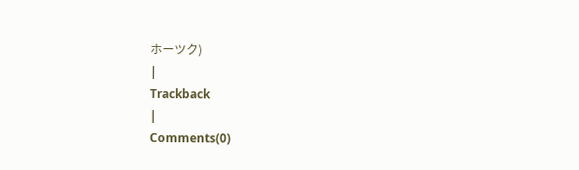ホーツク)
|
Trackback
|
Comments(0)